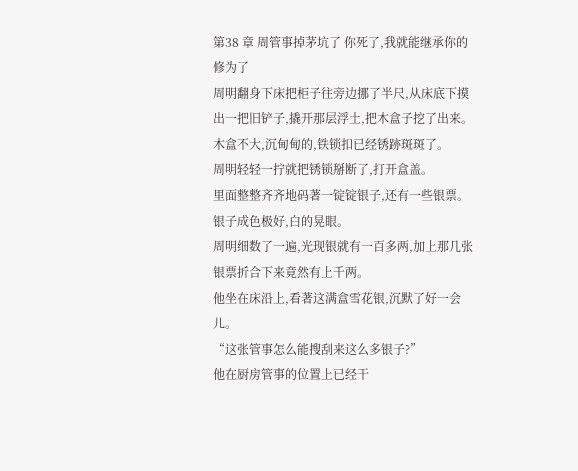第38 章 周管事掉茅坑了 你死了,我就能继承你的修为了
周明翻身下床把柜子往旁边挪了半尺,从床底下摸出一把旧铲子,撬开那层浮土,把木盒子挖了出来。
木盒不大,沉甸甸的,铁锁扣已经锈跡斑斑了。
周明轻轻一拧就把锈锁掰断了,打开盒盖。
里面整整齐齐地码著一锭锭银子,还有一些银票。
银子成色极好,白的晃眼。
周明细数了一遍,光现银就有一百多两,加上那几张银票折合下来竟然有上千两。
他坐在床沿上,看著这满盒雪花银,沉默了好一会儿。
“这张管事怎么能搜刮来这么多银子?”
他在厨房管事的位置上已经干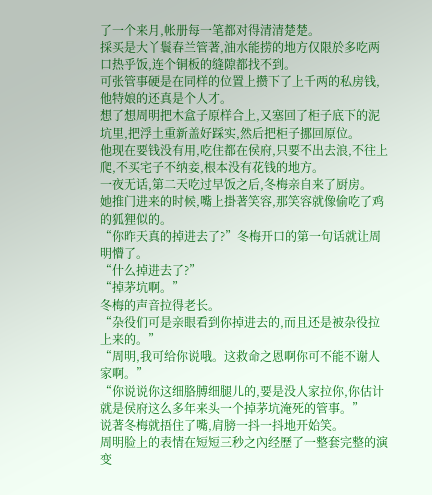了一个来月,帐册每一笔都对得清清楚楚。
採买是大丫鬟春兰管著,油水能捞的地方仅限於多吃两口热乎饭,连个铜板的缝隙都找不到。
可张管事硬是在同样的位置上攒下了上千两的私房钱,他特娘的还真是个人才。
想了想周明把木盒子原样合上,又塞回了柜子底下的泥坑里,把浮土重新盖好踩实,然后把柜子挪回原位。
他现在要钱没有用,吃住都在侯府,只要不出去浪,不往上爬,不买宅子不纳妾,根本没有花钱的地方。
一夜无话,第二天吃过早饭之后,冬梅亲自来了厨房。
她推门进来的时候,嘴上掛著笑容,那笑容就像偷吃了鸡的狐狸似的。
“你昨天真的掉进去了?”冬梅开口的第一句话就让周明懵了。
“什么掉进去了?”
“掉茅坑啊。”
冬梅的声音拉得老长。
“杂役们可是亲眼看到你掉进去的,而且还是被杂役拉上来的。”
“周明,我可给你说哦。这救命之恩啊你可不能不谢人家啊。”
“你说说你这细胳膊细腿儿的,要是没人家拉你,你估计就是侯府这么多年来头一个掉茅坑淹死的管事。”
说著冬梅就捂住了嘴,肩膀一抖一抖地开始笑。
周明脸上的表情在短短三秒之內经歷了一整套完整的演变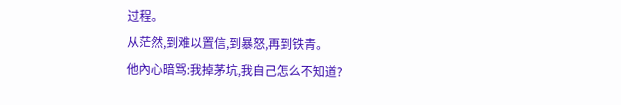过程。
从茫然,到难以置信,到暴怒,再到铁青。
他內心暗骂:我掉茅坑,我自己怎么不知道?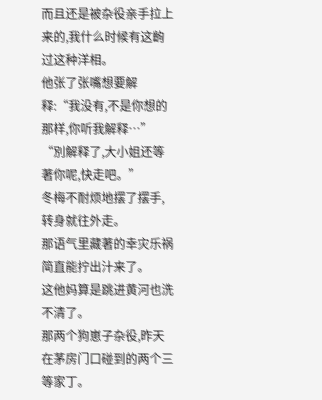而且还是被杂役亲手拉上来的,我什么时候有这齣过这种洋相。
他张了张嘴想要解释:“我没有,不是你想的那样,你听我解释…”
“別解释了,大小姐还等著你呢,快走吧。”
冬梅不耐烦地摆了摆手,转身就往外走。
那语气里藏著的幸灾乐祸简直能拧出汁来了。
这他妈算是跳进黄河也洗不清了。
那两个狗崽子杂役,昨天在茅房门口碰到的两个三等家丁。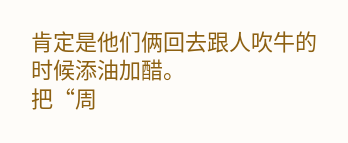肯定是他们俩回去跟人吹牛的时候添油加醋。
把“周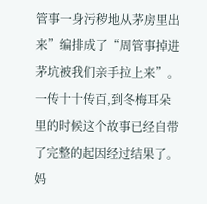管事一身污秽地从茅房里出来”编排成了“周管事掉进茅坑被我们亲手拉上来”。
一传十十传百,到冬梅耳朵里的时候这个故事已经自带了完整的起因经过结果了。
妈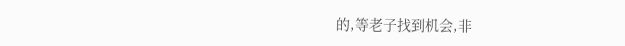的,等老子找到机会,非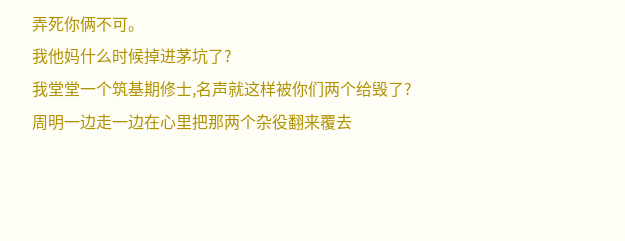弄死你俩不可。
我他妈什么时候掉进茅坑了?
我堂堂一个筑基期修士,名声就这样被你们两个给毁了?
周明一边走一边在心里把那两个杂役翻来覆去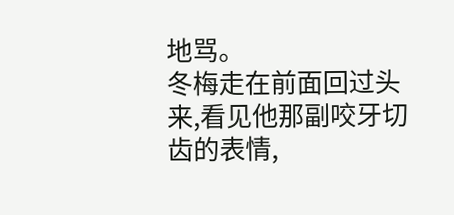地骂。
冬梅走在前面回过头来,看见他那副咬牙切齿的表情,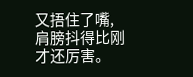又捂住了嘴,肩膀抖得比刚才还厉害。